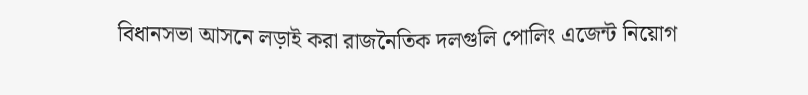বিধানসভা আসনে লড়াই করা রাজনৈতিক দলগুলি পোলিং এজেন্ট নিয়োগ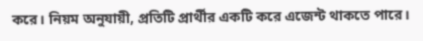করে। নিয়ম অনুযায়ী, প্রতিটি প্রার্থীর একটি করে এজেন্ট থাকতে পারে।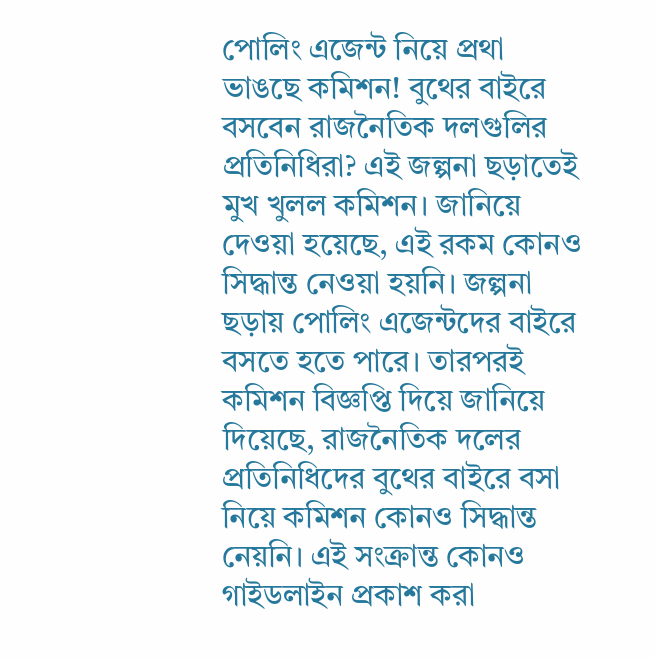পোলিং এজেন্ট নিয়ে প্রথা ভাঙছে কমিশন! বুথের বাইরে বসবেন রাজনৈতিক দলগুলির প্রতিনিধিরা? এই জল্পনা ছড়াতেই মুখ খুলল কমিশন। জানিয়ে দেওয়া হয়েছে, এই রকম কোনও সিদ্ধান্ত নেওয়া হয়নি। জল্পনা ছড়ায় পোলিং এজেন্টদের বাইরে বসতে হতে পারে। তারপরই কমিশন বিজ্ঞপ্তি দিয়ে জানিয়ে দিয়েছে, রাজনৈতিক দলের প্রতিনিধিদের বুথের বাইরে বসা নিয়ে কমিশন কোনও সিদ্ধান্ত নেয়নি। এই সংক্রান্ত কোনও গাইডলাইন প্রকাশ করা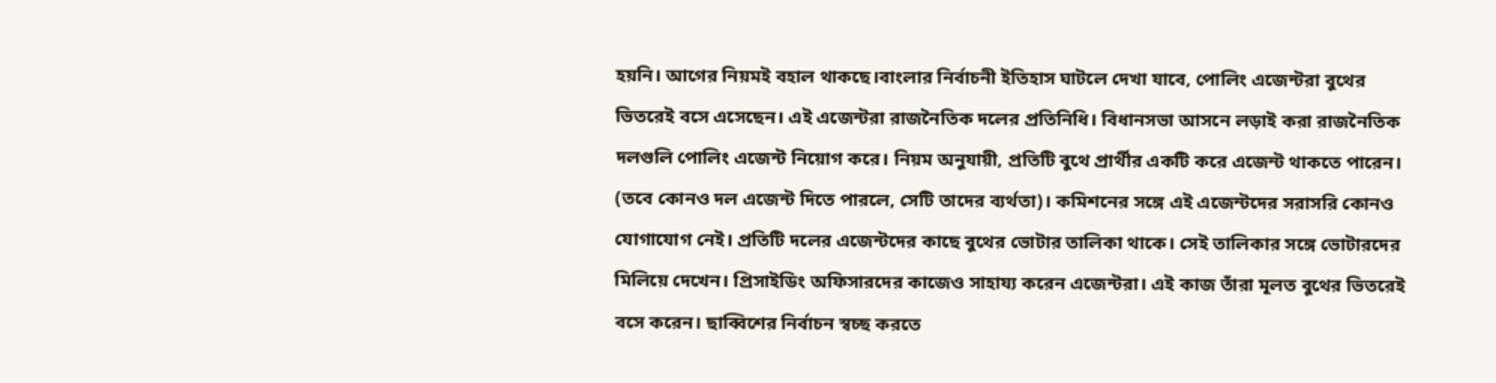হয়নি। আগের নিয়মই বহাল থাকছে।বাংলার নির্বাচনী ইতিহাস ঘাটলে দেখা যাবে, পোলিং এজেন্টরা বুথের ভিতরেই বসে এসেছেন। এই এজেন্টরা রাজনৈতিক দলের প্রতিনিধি। বিধানসভা আসনে লড়াই করা রাজনৈতিক দলগুলি পোলিং এজেন্ট নিয়োগ করে। নিয়ম অনুযায়ী, প্রতিটি বুথে প্রার্থীর একটি করে এজেন্ট থাকতে পারেন। (তবে কোনও দল এজেন্ট দিতে পারলে, সেটি তাদের ব্যর্থতা)। কমিশনের সঙ্গে এই এজেন্টদের সরাসরি কোনও যোগাযোগ নেই। প্রতিটি দলের এজেন্টদের কাছে বুথের ভোটার তালিকা থাকে। সেই তালিকার সঙ্গে ভোটারদের মিলিয়ে দেখেন। প্রিসাইডিং অফিসারদের কাজেও সাহায্য করেন এজেন্টরা। এই কাজ তাঁরা মূলত বুথের ভিতরেই বসে করেন। ছাব্বিশের নির্বাচন স্বচ্ছ করতে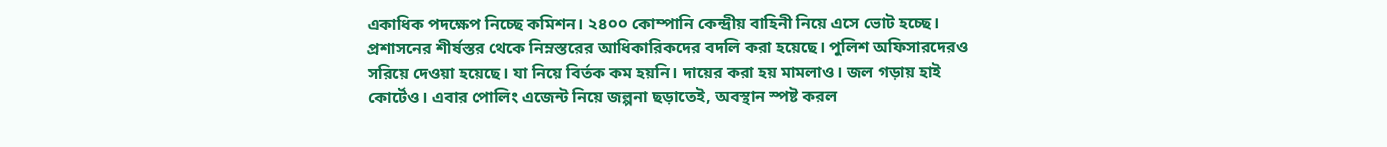একাধিক পদক্ষেপ নিচ্ছে কমিশন। ২৪০০ কোম্পানি কেন্দ্রীয় বাহিনী নিয়ে এসে ভোট হচ্ছে। প্রশাসনের শীর্ষস্তর থেকে নিম্নস্তরের আধিকারিকদের বদলি করা হয়েছে। পুলিশ অফিসারদেরও সরিয়ে দেওয়া হয়েছে। যা নিয়ে বির্তক কম হয়নি। দায়ের করা হয় মামলাও। জল গড়ায় হাই কোর্টেও। এবার পোলিং এজেন্ট নিয়ে জল্পনা ছড়াতেই, অবস্থান স্পষ্ট করল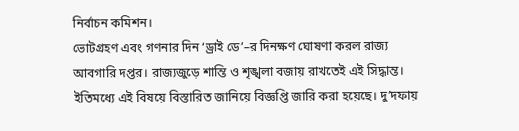নির্বাচন কমিশন।
ভোটগ্রহণ এবং গণনার দিন ‘ড্রাই ডে’–র দিনক্ষণ ঘোষণা করল রাজ্য আবগারি দপ্তর। রাজ্যজুড়ে শান্তি ও শৃঙ্খলা বজায় রাখতেই এই সিদ্ধান্ত। ইতিমধ্যে এই বিষয়ে বিস্তারিত জানিয়ে বিজ্ঞপ্তি জারি করা হয়েছে। দু’দফায়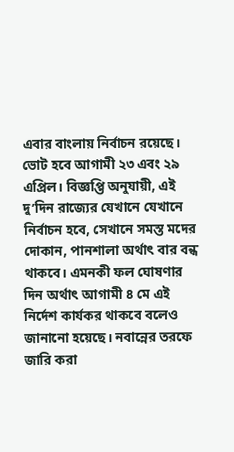এবার বাংলায় নির্বাচন রয়েছে। ভোট হবে আগামী ২৩ এবং ২৯ এপ্রিল। বিজ্ঞপ্তি অনুযায়ী, এই দু’দিন রাজ্যের যেখানে যেখানে নির্বাচন হবে, সেখানে সমস্ত মদের দোকান, পানশালা অর্থাৎ বার বন্ধ থাকবে। এমনকী ফল ঘোষণার দিন অর্থাৎ আগামী ৪ মে এই নির্দেশ কার্যকর থাকবে বলেও জানানো হয়েছে। নবান্নের তরফে জারি করা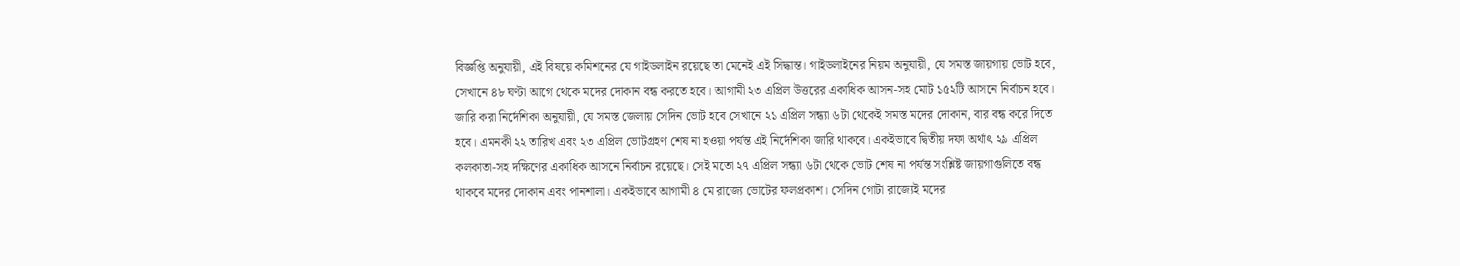বিজ্ঞপ্তি অনুযায়ী, এই বিষয়ে কমিশনের যে গাইডলাইন রয়েছে তা মেনেই এই সিদ্ধান্ত। গাইডলাইনের নিয়ম অনুযায়ী, যে সমস্ত জায়গায় ভোট হবে, সেখানে ৪৮ ঘণ্টা আগে থেকে মদের দোকান বন্ধ করতে হবে। আগামী ২৩ এপ্রিল উত্তরের একাধিক আসন-সহ মোট ১৫২টি আসনে নির্বাচন হবে। জারি করা নির্দেশিকা অনুযায়ী, যে সমস্ত জেলায় সেদিন ভোট হবে সেখানে ২১ এপ্রিল সন্ধ্যা ৬টা থেকেই সমস্ত মদের দোকান, বার বন্ধ করে দিতে হবে। এমনকী ২২ তারিখ এবং ২৩ এপ্রিল ভোটগ্রহণ শেষ না হওয়া পর্যন্ত এই নির্দেশিকা জারি থাকবে। একইভাবে দ্বিতীয় দফা অর্থাৎ ২৯ এপ্রিল কলকাতা-সহ দক্ষিণের একাধিক আসনে নির্বাচন রয়েছে। সেই মতো ২৭ এপ্রিল সন্ধ্যা ৬টা থেকে ভোট শেষ না পর্যন্ত সংশ্লিষ্ট জায়গাগুলিতে বন্ধ থাকবে মদের দোকান এবং পানশালা। একইভাবে আগামী ৪ মে রাজ্যে ভোটের ফলপ্রকাশ। সেদিন গোটা রাজ্যেই মদের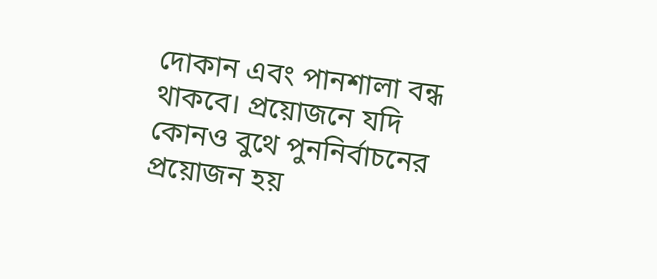দোকান এবং পানশালা বন্ধ থাকবে। প্রয়োজনে যদি কোনও বুথে পুননির্বাচনের প্রয়োজন হয়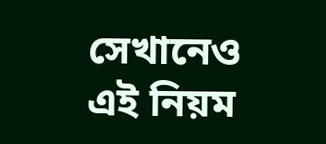সেখানেও এই নিয়ম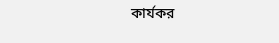কার্যকর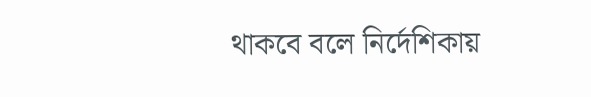থাকবে বলে নির্দেশিকায়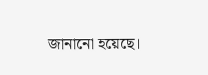জানানো হয়েছে।